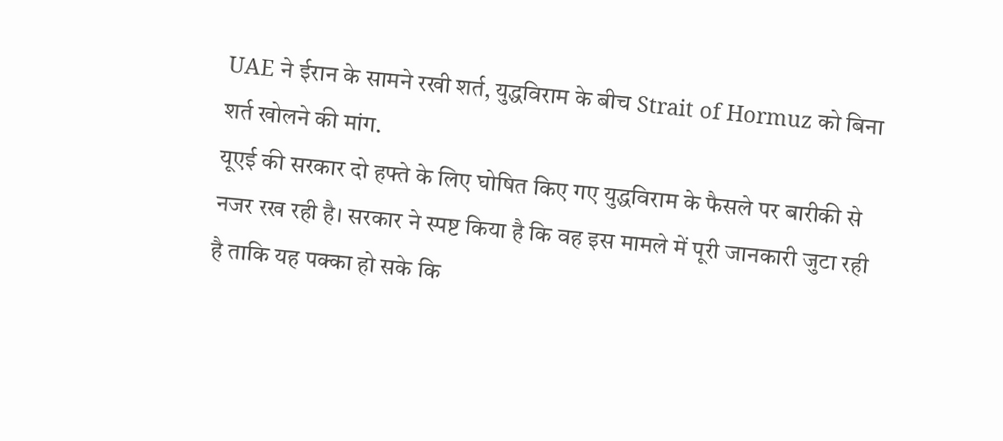UAE ने ईरान के सामने रखी शर्त, युद्धविराम के बीच Strait of Hormuz को बिना शर्त खोलने की मांग.
यूएई की सरकार दो हफ्ते के लिए घोषित किए गए युद्धविराम के फैसले पर बारीकी से नजर रख रही है। सरकार ने स्पष्ट किया है कि वह इस मामले में पूरी जानकारी जुटा रही है ताकि यह पक्का हो सके कि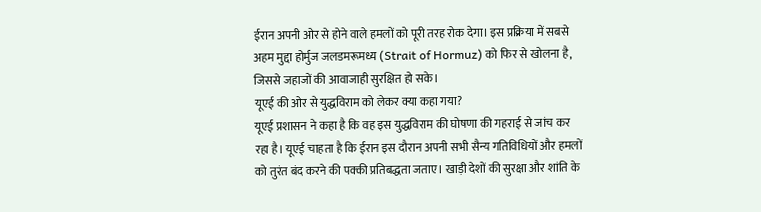ईरान अपनी ओर से होने वाले हमलों को पूरी तरह रोक देगा। इस प्रक्रिया में सबसे अहम मुद्दा होर्मुज जलडमरूमध्य (Strait of Hormuz) को फिर से खोलना है, जिससे जहाजों की आवाजाही सुरक्षित हो सके।
यूएई की ओर से युद्धविराम को लेकर क्या कहा गया?
यूएई प्रशासन ने कहा है कि वह इस युद्धविराम की घोषणा की गहराई से जांच कर रहा है। यूएई चाहता है कि ईरान इस दौरान अपनी सभी सैन्य गतिविधियों और हमलों को तुरंत बंद करने की पक्की प्रतिबद्धता जताए। खाड़ी देशों की सुरक्षा और शांति के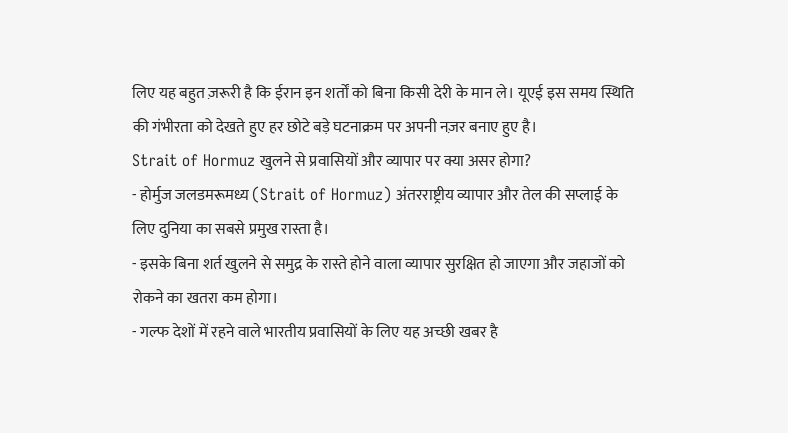लिए यह बहुत ज़रूरी है कि ईरान इन शर्तों को बिना किसी देरी के मान ले। यूएई इस समय स्थिति की गंभीरता को देखते हुए हर छोटे बड़े घटनाक्रम पर अपनी नज़र बनाए हुए है।
Strait of Hormuz खुलने से प्रवासियों और व्यापार पर क्या असर होगा?
- होर्मुज जलडमरूमध्य (Strait of Hormuz) अंतरराष्ट्रीय व्यापार और तेल की सप्लाई के लिए दुनिया का सबसे प्रमुख रास्ता है।
- इसके बिना शर्त खुलने से समुद्र के रास्ते होने वाला व्यापार सुरक्षित हो जाएगा और जहाजों को रोकने का खतरा कम होगा।
- गल्फ देशों में रहने वाले भारतीय प्रवासियों के लिए यह अच्छी खबर है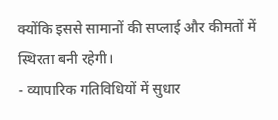क्योंकि इससे सामानों की सप्लाई और कीमतों में स्थिरता बनी रहेगी।
- व्यापारिक गतिविधियों में सुधार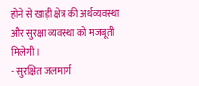होने से खाड़ी क्षेत्र की अर्थव्यवस्था और सुरक्षा व्यवस्था को मजबूती मिलेगी।
- सुरक्षित जलमार्ग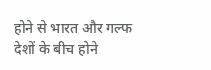होने से भारत और गल्फ देशों के बीच होने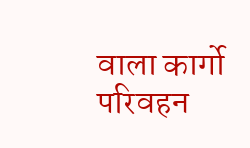वाला कार्गो परिवहन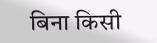बिना किसी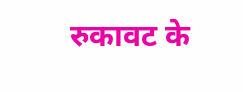रुकावट के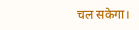चल सकेगा।